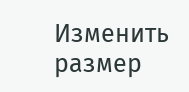Изменить размер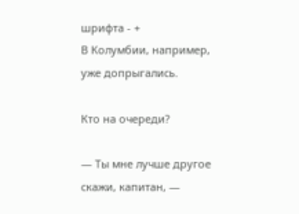шрифта - +
В Колумбии, например, уже допрыгались.

Кто на очереди?

— Ты мне лучше другое скажи, капитан, —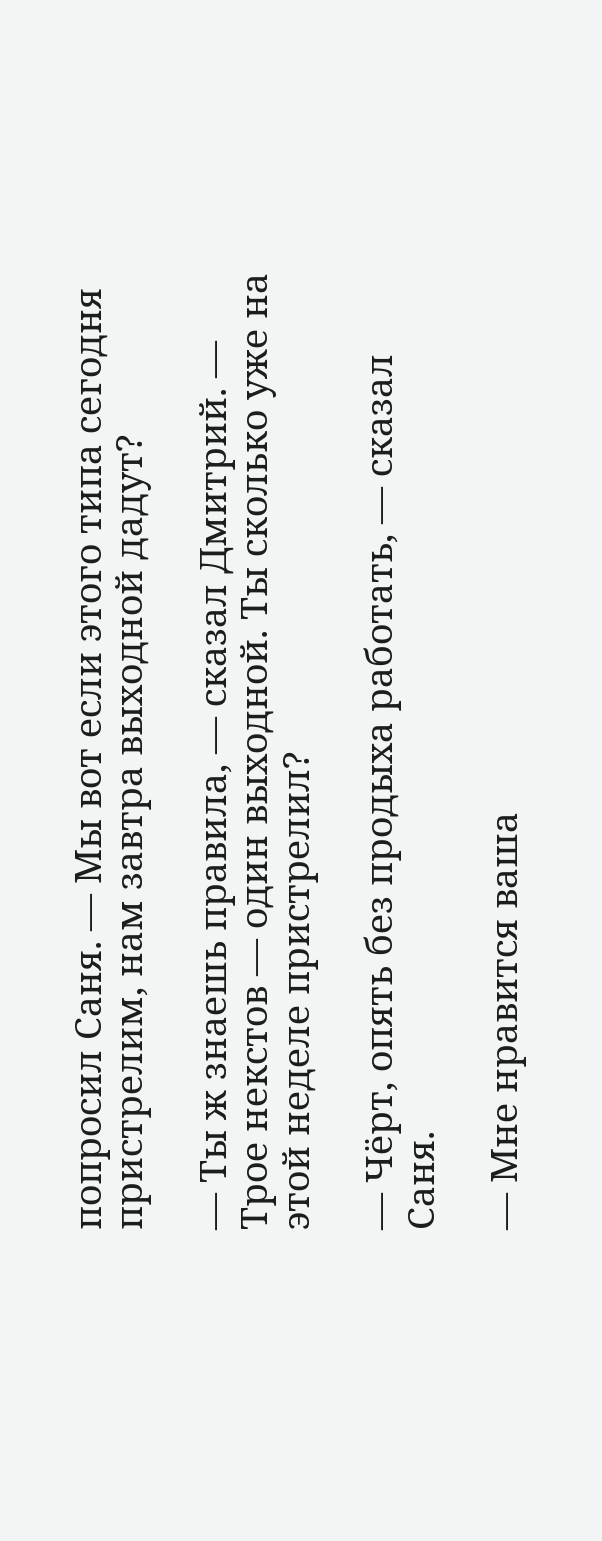попросил Саня. — Мы вот если этого типа сегодня пристрелим, нам завтра выходной дадут?

— Ты ж знаешь правила, — сказал Дмитрий. — Трое некстов — один выходной. Ты сколько уже на этой неделе пристрелил?

— Чёрт, опять без продыха работать, — сказал Саня.

— Мне нравится ваша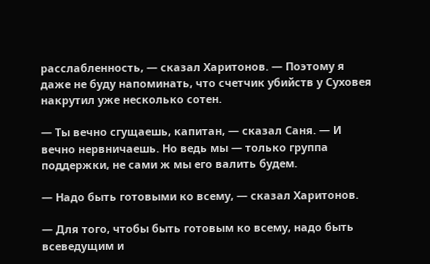расслабленность, — сказал Харитонов. — Поэтому я даже не буду напоминать, что счетчик убийств у Суховея накрутил уже несколько сотен.

— Ты вечно сгущаешь, капитан, — сказал Саня. — И вечно нервничаешь. Но ведь мы — только группа поддержки, не сами ж мы его валить будем.

— Надо быть готовыми ко всему, — сказал Харитонов.

— Для того, чтобы быть готовым ко всему, надо быть всеведущим и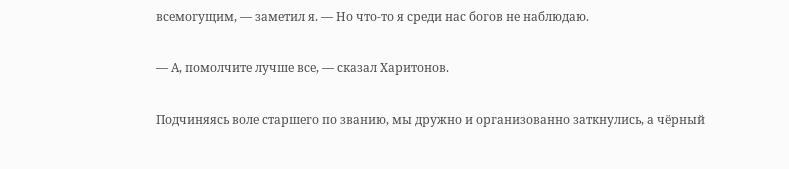всемогущим, — заметил я. — Но что-то я среди нас богов не наблюдаю.

— А, помолчите лучше все, — сказал Харитонов.

Подчиняясь воле старшего по званию, мы дружно и организованно заткнулись, а чёрный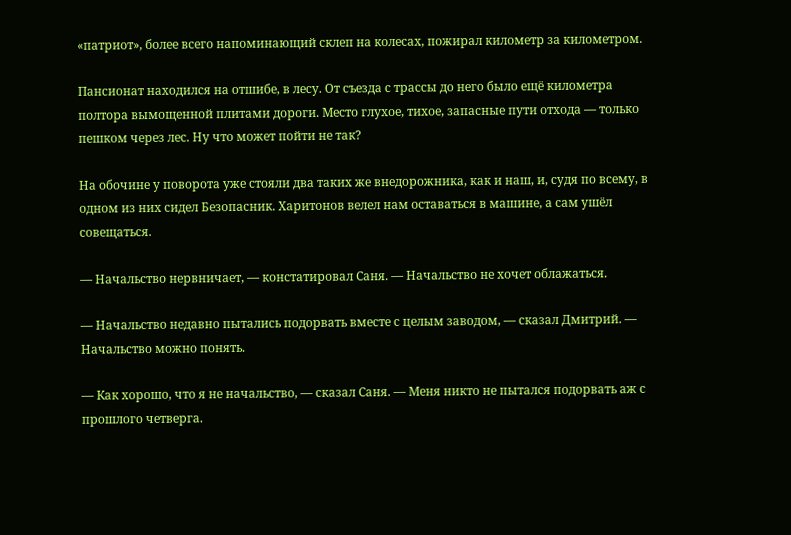«патриот», более всего напоминающий склеп на колесах, пожирал километр за километром.

Пансионат находился на отшибе, в лесу. От съезда с трассы до него было ещё километра полтора вымощенной плитами дороги. Место глухое, тихое, запасные пути отхода — только пешком через лес. Ну что может пойти не так?

На обочине у поворота уже стояли два таких же внедорожника, как и наш, и, судя по всему, в одном из них сидел Безопасник. Харитонов велел нам оставаться в машине, а сам ушёл совещаться.

— Начальство нервничает, — констатировал Саня. — Начальство не хочет облажаться.

— Начальство недавно пытались подорвать вместе с целым заводом, — сказал Дмитрий. — Начальство можно понять.

— Как хорошо, что я не начальство, — сказал Саня. — Меня никто не пытался подорвать аж с прошлого четверга.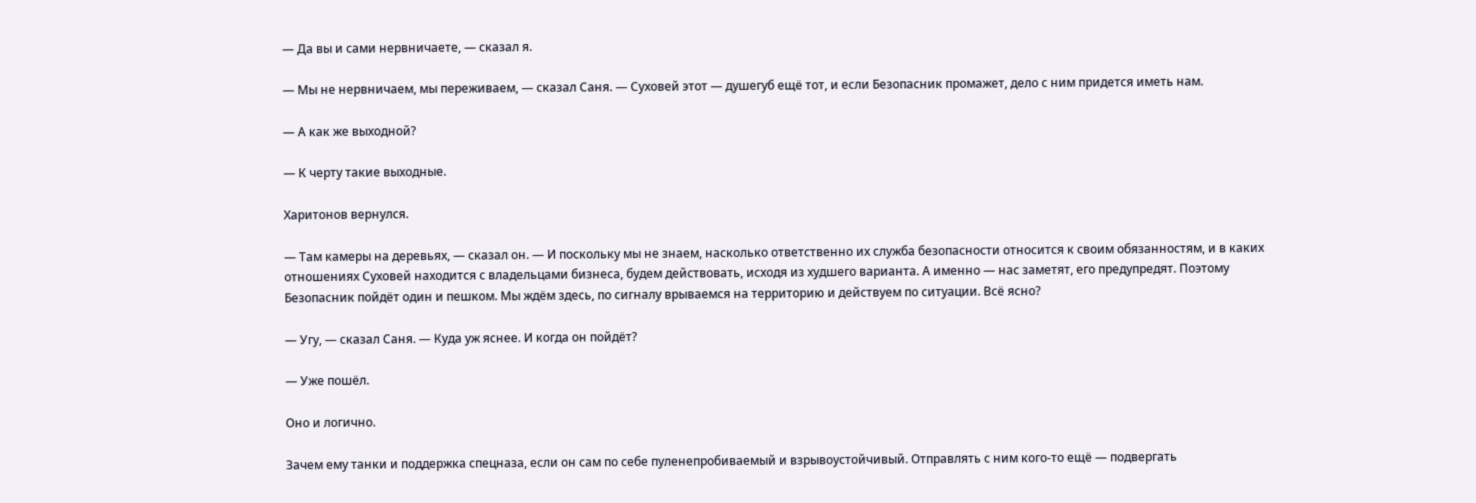— Да вы и сами нервничаете, — сказал я.

— Мы не нервничаем, мы переживаем, — сказал Саня. — Суховей этот — душегуб ещё тот, и если Безопасник промажет, дело с ним придется иметь нам.

— А как же выходной?

— К черту такие выходные.

Харитонов вернулся.

— Там камеры на деревьях, — сказал он. — И поскольку мы не знаем, насколько ответственно их служба безопасности относится к своим обязанностям, и в каких отношениях Суховей находится с владельцами бизнеса, будем действовать, исходя из худшего варианта. А именно — нас заметят, его предупредят. Поэтому Безопасник пойдёт один и пешком. Мы ждём здесь, по сигналу врываемся на территорию и действуем по ситуации. Всё ясно?

— Угу, — сказал Саня. — Куда уж яснее. И когда он пойдёт?

— Уже пошёл.

Оно и логично.

Зачем ему танки и поддержка спецназа, если он сам по себе пуленепробиваемый и взрывоустойчивый. Отправлять с ним кого-то ещё — подвергать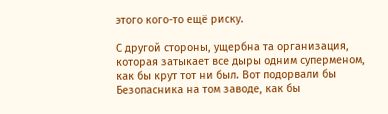этого кого-то ещё риску.

С другой стороны, ущербна та организация, которая затыкает все дыры одним суперменом, как бы крут тот ни был. Вот подорвали бы Безопасника на том заводе, как бы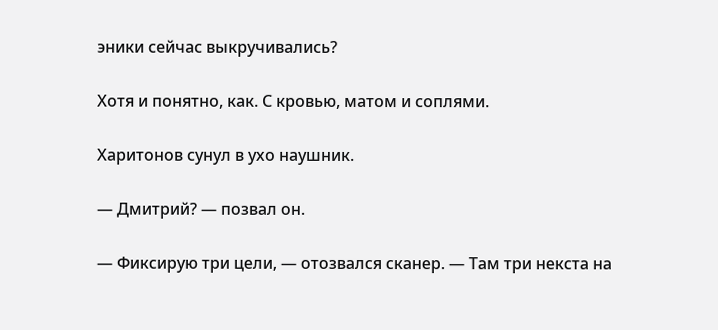эники сейчас выкручивались?

Хотя и понятно, как. С кровью, матом и соплями.

Харитонов сунул в ухо наушник.

— Дмитрий? — позвал он.

— Фиксирую три цели, — отозвался сканер. — Там три некста на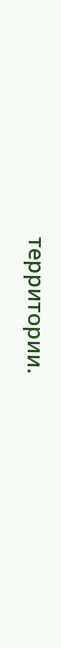территории.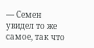— Семен увидел то же самое, так что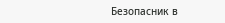Безопасник в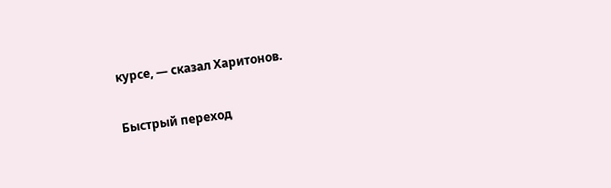курсе, — сказал Харитонов.

Быстрый переход